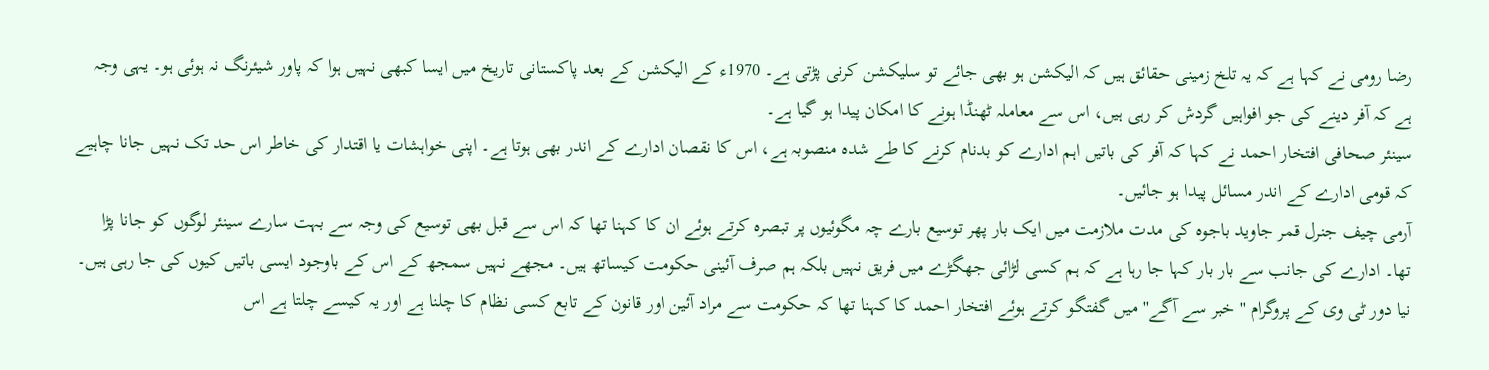رضا رومی نے کہا ہے کہ یہ تلخ زمینی حقائق ہیں کہ الیکشن ہو بھی جائے تو سلیکشن کرنی پڑتی ہے۔ 1970ء کے الیکشن کے بعد پاکستانی تاریخ میں ایسا کبھی نہیں ہوا کہ پاور شیئرنگ نہ ہوئی ہو۔ یہی وجہ ہے کہ آفر دینے کی جو افواہیں گردش کر رہی ہیں، اس سے معاملہ ٹھنڈا ہونے کا امکان پیدا ہو گیا ہے۔
سینئر صحافی افتخار احمد نے کہا کہ آفر کی باتیں اہم ادارے کو بدنام کرنے کا طے شدہ منصوبہ ہے، اس کا نقصان ادارے کے اندر بھی ہوتا ہے۔ اپنی خواہشات یا اقتدار کی خاطر اس حد تک نہیں جانا چاہیے کہ قومی ادارے کے اندر مسائل پیدا ہو جائیں۔
آرمی چیف جنرل قمر جاوید باجوہ کی مدت ملازمت میں ایک بار پھر توسیع بارے چہ مگوئیوں پر تبصرہ کرتے ہوئے ان کا کہنا تھا کہ اس سے قبل بھی توسیع کی وجہ سے بہت سارے سینئر لوگوں کو جانا پڑا تھا۔ ادارے کی جانب سے بار بار کہا جا رہا ہے کہ ہم کسی لڑائی جھگڑے میں فریق نہیں بلکہ ہم صرف آئینی حکومت کیساتھ ہیں۔ مجھے نہیں سمجھ کے اس کے باوجود ایسی باتیں کیوں کی جا رہی ہیں۔
نیا دور ٹی وی کے پروگرام ''خبر سے آگے'' میں گفتگو کرتے ہوئے افتخار احمد کا کہنا تھا کہ حکومت سے مراد آئین اور قانون کے تابع کسی نظام کا چلنا ہے اور یہ کیسے چلتا ہے اس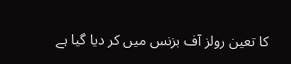کا تعین رولز آف بزنس میں کر دیا گیا ہے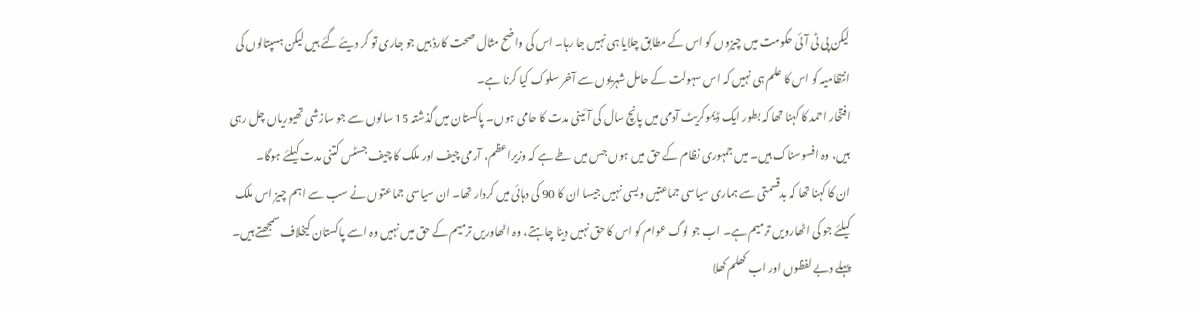لیکن پی ٹی آئی حکومت میں چیزوں کو اس کے مطابق چلایا ہی نہیں جا رہا۔ اس کی واضح مثال صحت کارڈ ہیں جو جاری تو کر دیئے گئے ہیں لیکن ہسپتالوں کی انتظامیہ کو اس کا علم ہی نہیں کہ اس سہولت کے حامل شہریوں سے آخر سلوک کیا کرنا ہے۔
افتخار احمد کا کہنا تھا کہ بطور ایک ڈیموکریٹ آدمی میں پانچ سال کی آئینی مدت کا حامی ہوں۔ پاکستان میں گذشتہ 15 سالوں سے جو سازشی تھیوریاں چل رہی ہیں، وہ افسوسناک ہیں۔ میں جمہوری نظام کے حق میں ہوں جس میں طے ہے کہ وزیراعظم، آرمی چیف اور ملک کا چیف جسٹس کتنی مدت کیلئے ہوگا۔
ان کا کہنا تھا کہ بدقسمتی سے ہماری سیاسی جماعتیں ویسی نہیں جیسا ان کا 90 کی دہائی میں کردار تھا۔ ان سیاسی جماعتوں نے سب سے اہم چیز اس ملک کیلئے جو کی اٹھارویں ترمیم ہے۔ اب جو لوگ عوام کو اس کا حق نہیں دینا چاہتے، وہ اٹھاوریں ترمیم کے حق میں نہیں وہ اسے پاکستان کیخلاف سمجھتے ہیں۔ پہلے دبے لفظوں اور اب کھلم کھلا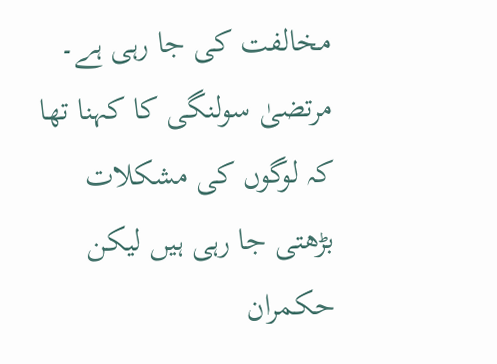مخالفت کی جا رہی ہے۔
مرتضیٰ سولنگی کا کہنا تھا کہ لوگوں کی مشکلات بڑھتی جا رہی ہیں لیکن حکمران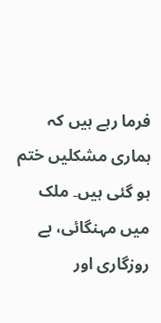فرما رہے ہیں کہ ہماری مشکلیں ختم ہو گئی ہیں۔ ملک میں مہنگائی، بے روزگاری اور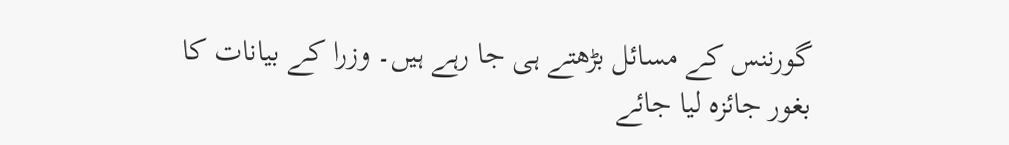گورننس کے مسائل بڑھتے ہی جا رہے ہیں۔ وزرا کے بیانات کا بغور جائزہ لیا جائے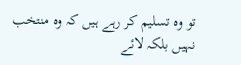تو وہ تسلیم کر رہے ہیں کہ وہ منتخب نہیں بلکہ لائے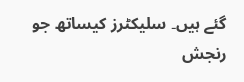گئے ہیں۔ سلیکٹرز کیساتھ جو رنجش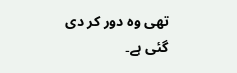تھی وہ دور کر دی گئی ہے۔